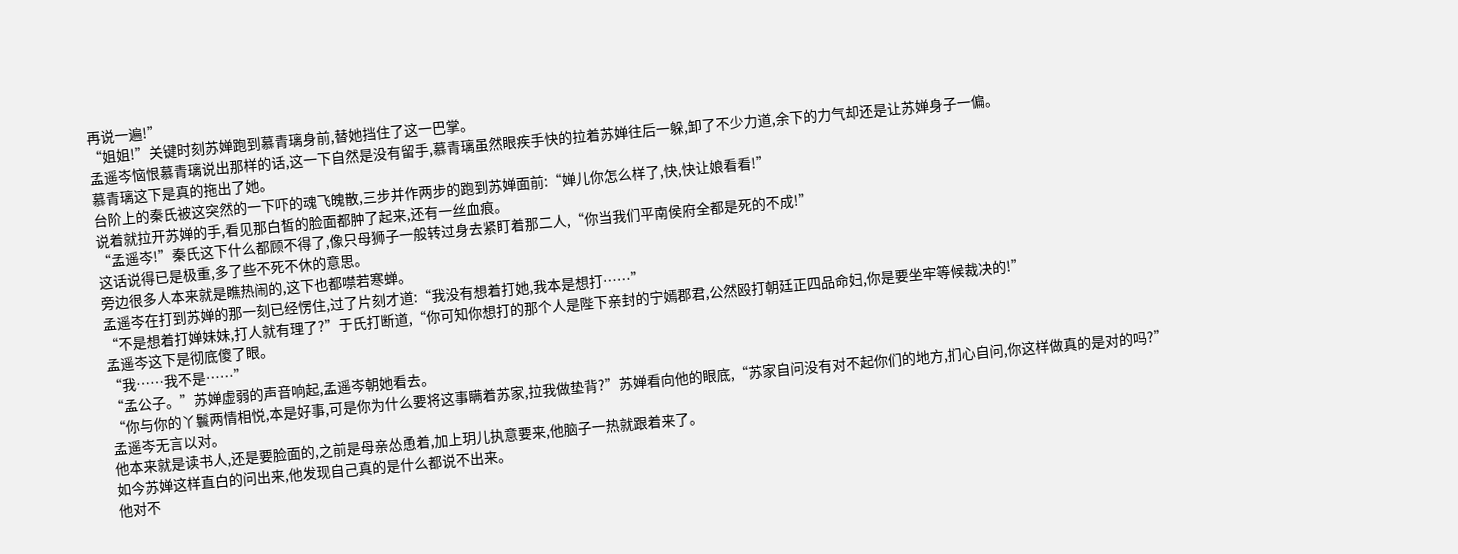再说一遍!”
“姐姐!”关键时刻苏婵跑到慕青璃身前,替她挡住了这一巴掌。
孟遥岑恼恨慕青璃说出那样的话,这一下自然是没有留手,慕青璃虽然眼疾手快的拉着苏婵往后一躲,卸了不少力道,余下的力气却还是让苏婵身子一偏。
慕青璃这下是真的拖出了她。
台阶上的秦氏被这突然的一下吓的魂飞魄散,三步并作两步的跑到苏婵面前:“婵儿你怎么样了,快,快让娘看看!”
说着就拉开苏婵的手,看见那白皙的脸面都肿了起来,还有一丝血痕。
“孟遥岑!”秦氏这下什么都顾不得了,像只母狮子一般转过身去紧盯着那二人,“你当我们平南侯府全都是死的不成!”
这话说得已是极重,多了些不死不休的意思。
旁边很多人本来就是瞧热闹的,这下也都噤若寒蝉。
孟遥岑在打到苏婵的那一刻已经愣住,过了片刻才道:“我没有想着打她,我本是想打……”
“不是想着打婵妹妹,打人就有理了?”于氏打断道,“你可知你想打的那个人是陛下亲封的宁嫣郡君,公然殴打朝廷正四品命妇,你是要坐牢等候裁决的!”
孟遥岑这下是彻底傻了眼。
“我……我不是……”
“孟公子。”苏婵虚弱的声音响起,孟遥岑朝她看去。
“你与你的丫鬟两情相悦,本是好事,可是你为什么要将这事瞒着苏家,拉我做垫背?”苏婵看向他的眼底,“苏家自问没有对不起你们的地方,扪心自问,你这样做真的是对的吗?”
孟遥岑无言以对。
他本来就是读书人,还是要脸面的,之前是母亲怂恿着,加上玥儿执意要来,他脑子一热就跟着来了。
如今苏婵这样直白的问出来,他发现自己真的是什么都说不出来。
他对不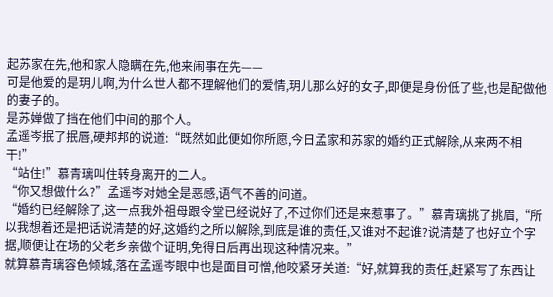起苏家在先,他和家人隐瞒在先,他来闹事在先——
可是他爱的是玥儿啊,为什么世人都不理解他们的爱情,玥儿那么好的女子,即便是身份低了些,也是配做他的妻子的。
是苏婵做了挡在他们中间的那个人。
孟遥岑抿了抿唇,硬邦邦的说道:“既然如此便如你所愿,今日孟家和苏家的婚约正式解除,从来两不相干!”
“站住!”慕青璃叫住转身离开的二人。
“你又想做什么?”孟遥岑对她全是恶感,语气不善的问道。
“婚约已经解除了,这一点我外祖母跟令堂已经说好了,不过你们还是来惹事了。”慕青璃挑了挑眉,“所以我想着还是把话说清楚的好,这婚约之所以解除,到底是谁的责任,又谁对不起谁?说清楚了也好立个字据,顺便让在场的父老乡亲做个证明,免得日后再出现这种情况来。”
就算慕青璃容色倾城,落在孟遥岑眼中也是面目可憎,他咬紧牙关道:“好,就算我的责任,赶紧写了东西让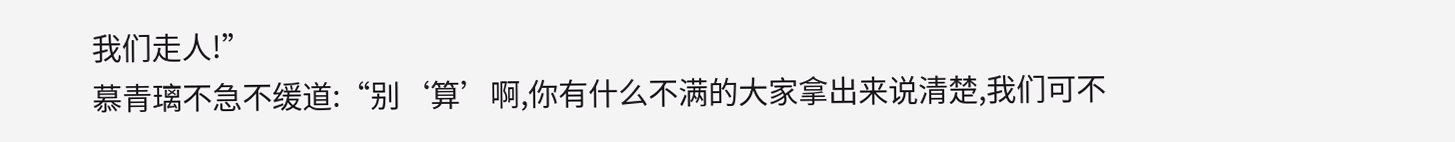我们走人!”
慕青璃不急不缓道:“别‘算’啊,你有什么不满的大家拿出来说清楚,我们可不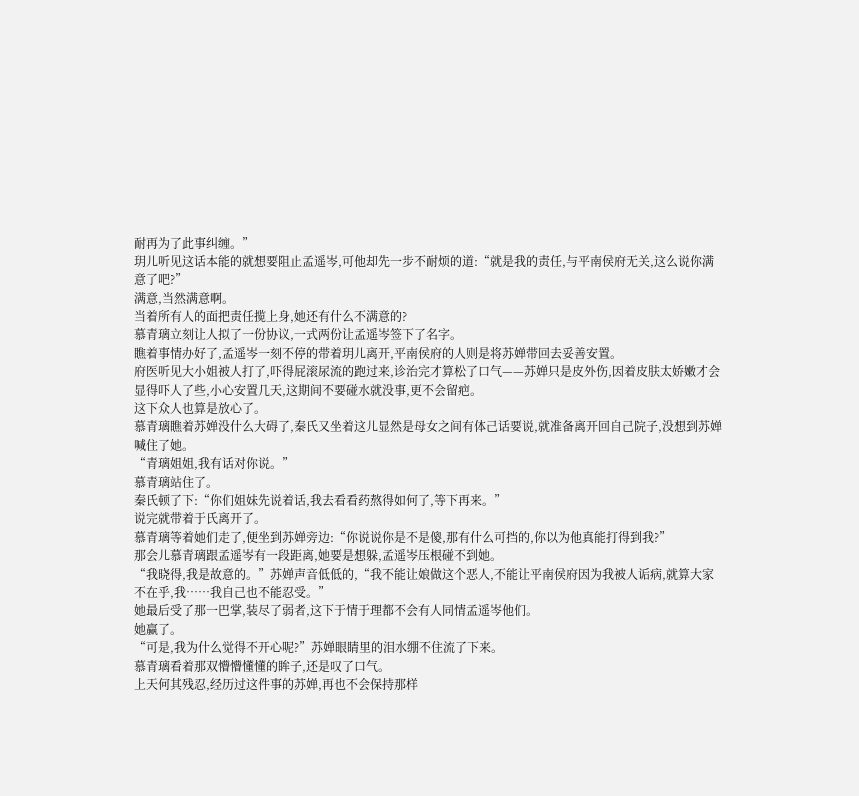耐再为了此事纠缠。”
玥儿听见这话本能的就想要阻止孟遥岑,可他却先一步不耐烦的道:“就是我的责任,与平南侯府无关,这么说你满意了吧?”
满意,当然满意啊。
当着所有人的面把责任揽上身,她还有什么不满意的?
慕青璃立刻让人拟了一份协议,一式两份让孟遥岑签下了名字。
瞧着事情办好了,孟遥岑一刻不停的带着玥儿离开,平南侯府的人则是将苏婵带回去妥善安置。
府医听见大小姐被人打了,吓得屁滚尿流的跑过来,诊治完才算松了口气——苏婵只是皮外伤,因着皮肤太娇嫩才会显得吓人了些,小心安置几天,这期间不要碰水就没事,更不会留疤。
这下众人也算是放心了。
慕青璃瞧着苏婵没什么大碍了,秦氏又坐着这儿显然是母女之间有体己话要说,就准备离开回自己院子,没想到苏婵喊住了她。
“青璃姐姐,我有话对你说。”
慕青璃站住了。
秦氏顿了下:“你们姐妹先说着话,我去看看药熬得如何了,等下再来。”
说完就带着于氏离开了。
慕青璃等着她们走了,便坐到苏婵旁边:“你说说你是不是傻,那有什么可挡的,你以为他真能打得到我?”
那会儿慕青璃跟孟遥岑有一段距离,她要是想躲,孟遥岑压根碰不到她。
“我晓得,我是故意的。”苏婵声音低低的,“我不能让娘做这个恶人,不能让平南侯府因为我被人诟病,就算大家不在乎,我……我自己也不能忍受。”
她最后受了那一巴掌,装尽了弱者,这下于情于理都不会有人同情孟遥岑他们。
她赢了。
“可是,我为什么觉得不开心呢?”苏婵眼睛里的泪水绷不住流了下来。
慕青璃看着那双懵懵懂懂的眸子,还是叹了口气。
上天何其残忍,经历过这件事的苏婵,再也不会保持那样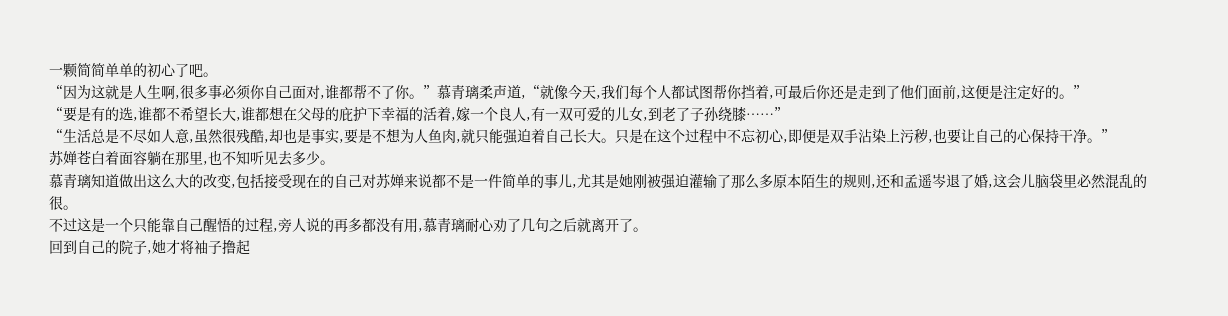一颗简简单单的初心了吧。
“因为这就是人生啊,很多事必须你自己面对,谁都帮不了你。”慕青璃柔声道,“就像今天,我们每个人都试图帮你挡着,可最后你还是走到了他们面前,这便是注定好的。”
“要是有的选,谁都不希望长大,谁都想在父母的庇护下幸福的活着,嫁一个良人,有一双可爱的儿女,到老了子孙绕膝……”
“生活总是不尽如人意,虽然很残酷,却也是事实,要是不想为人鱼肉,就只能强迫着自己长大。只是在这个过程中不忘初心,即便是双手沾染上污秽,也要让自己的心保持干净。”
苏婵苍白着面容躺在那里,也不知听见去多少。
慕青璃知道做出这么大的改变,包括接受现在的自己对苏婵来说都不是一件简单的事儿,尤其是她刚被强迫灌输了那么多原本陌生的规则,还和孟遥岑退了婚,这会儿脑袋里必然混乱的很。
不过这是一个只能靠自己醒悟的过程,旁人说的再多都没有用,慕青璃耐心劝了几句之后就离开了。
回到自己的院子,她才将袖子撸起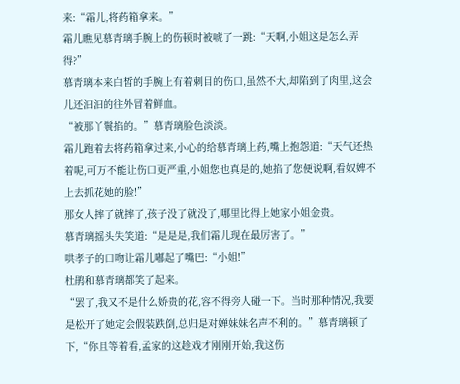来:“霜儿,将药箱拿来。”
霜儿瞧见慕青璃手腕上的伤顿时被唬了一跳:“天啊,小姐这是怎么弄得?”
慕青璃本来白皙的手腕上有着刺目的伤口,虽然不大,却陷到了肉里,这会儿还汩汩的往外冒着鲜血。
“被那丫鬟掐的。”慕青璃脸色淡淡。
霜儿跑着去将药箱拿过来,小心的给慕青璃上药,嘴上抱怨道:“天气还热着呢,可万不能让伤口更严重,小姐您也真是的,她掐了您便说啊,看奴婢不上去抓花她的脸!”
那女人摔了就摔了,孩子没了就没了,哪里比得上她家小姐金贵。
慕青璃摇头失笑道:“是是是,我们霜儿现在最厉害了。”
哄孝子的口吻让霜儿嘟起了嘴巴:“小姐!”
杜鹃和慕青璃都笑了起来。
“罢了,我又不是什么娇贵的花,容不得旁人碰一下。当时那种情况,我要是松开了她定会假装跌倒,总归是对婵妹妹名声不利的。”慕青璃顿了下,“你且等着看,孟家的这趁戏才刚刚开始,我这伤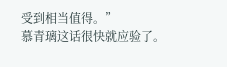受到相当值得。”
慕青璃这话很快就应验了。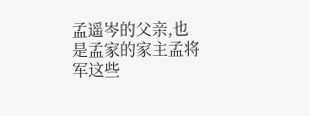孟遥岑的父亲,也是孟家的家主孟将军这些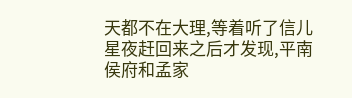天都不在大理,等着听了信儿星夜赶回来之后才发现,平南侯府和孟家